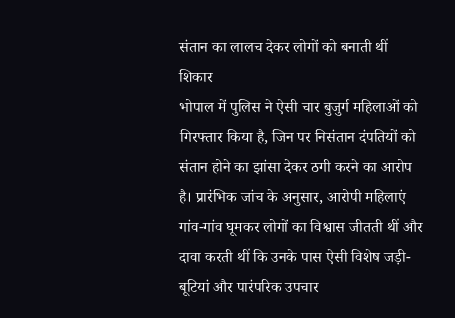संतान का लालच देकर लोगों को बनाती थीं शिकार
भोपाल में पुलिस ने ऐसी चार बुजुर्ग महिलाओं को गिरफ्तार किया है, जिन पर निसंतान दंपतियों को संतान होने का झांसा देकर ठगी करने का आरोप है। प्रारंभिक जांच के अनुसार, आरोपी महिलाएं गांव-गांव घूमकर लोगों का विश्वास जीतती थीं और दावा करती थीं कि उनके पास ऐसी विशेष जड़ी-बूटियां और पारंपरिक उपचार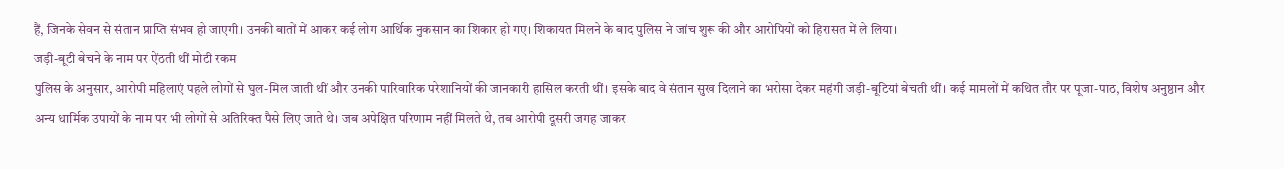हैं, जिनके सेवन से संतान प्राप्ति संभव हो जाएगी। उनकी बातों में आकर कई लोग आर्थिक नुकसान का शिकार हो गए। शिकायत मिलने के बाद पुलिस ने जांच शुरू की और आरोपियों को हिरासत में ले लिया।
जड़ी-बूटी बेचने के नाम पर ऐंठती थीं मोटी रकम
पुलिस के अनुसार, आरोपी महिलाएं पहले लोगों से घुल-मिल जाती थीं और उनकी पारिवारिक परेशानियों की जानकारी हासिल करती थीं। इसके बाद वे संतान सुख दिलाने का भरोसा देकर महंगी जड़ी-बूटियां बेचती थीं। कई मामलों में कथित तौर पर पूजा-पाठ, विशेष अनुष्ठान और अन्य धार्मिक उपायों के नाम पर भी लोगों से अतिरिक्त पैसे लिए जाते थे। जब अपेक्षित परिणाम नहीं मिलते थे, तब आरोपी दूसरी जगह जाकर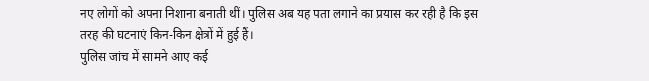नए लोगों को अपना निशाना बनाती थीं। पुलिस अब यह पता लगाने का प्रयास कर रही है कि इस तरह की घटनाएं किन-किन क्षेत्रों में हुई हैं।
पुलिस जांच में सामने आए कई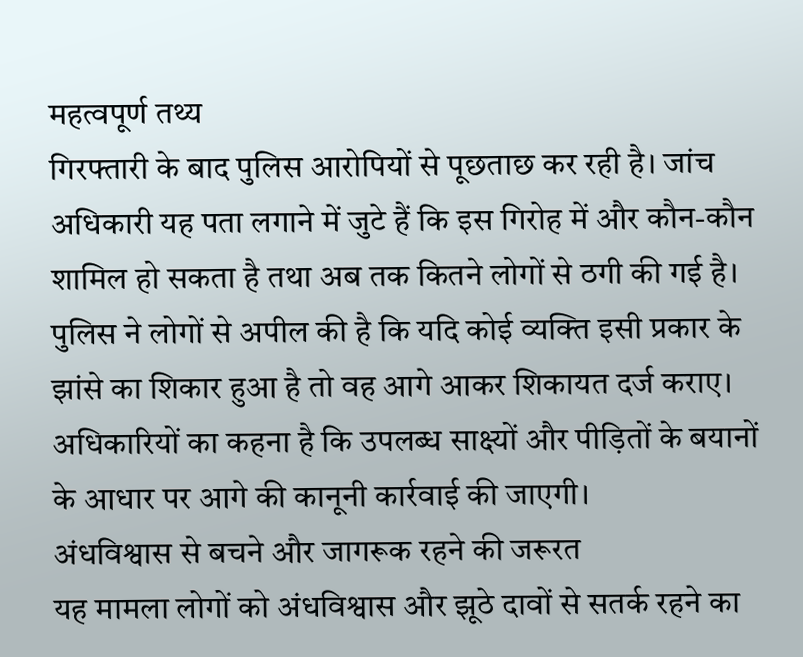महत्वपूर्ण तथ्य
गिरफ्तारी के बाद पुलिस आरोपियों से पूछताछ कर रही है। जांच अधिकारी यह पता लगाने में जुटे हैं कि इस गिरोह में और कौन-कौन शामिल हो सकता है तथा अब तक कितने लोगों से ठगी की गई है। पुलिस ने लोगों से अपील की है कि यदि कोई व्यक्ति इसी प्रकार के झांसे का शिकार हुआ है तो वह आगे आकर शिकायत दर्ज कराए। अधिकारियों का कहना है कि उपलब्ध साक्ष्यों और पीड़ितों के बयानों के आधार पर आगे की कानूनी कार्रवाई की जाएगी।
अंधविश्वास से बचने और जागरूक रहने की जरूरत
यह मामला लोगों को अंधविश्वास और झूठे दावों से सतर्क रहने का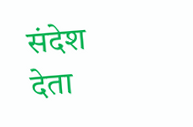संदेश देता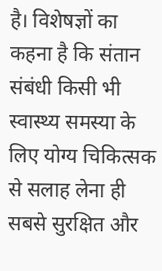है। विशेषज्ञों का कहना है कि संतान संबंधी किसी भी स्वास्थ्य समस्या के लिए योग्य चिकित्सक से सलाह लेना ही सबसे सुरक्षित और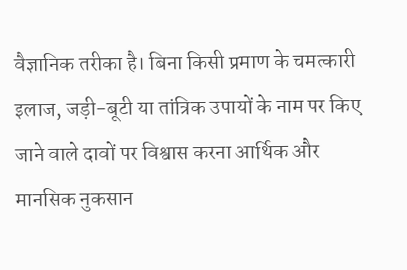वैज्ञानिक तरीका है। बिना किसी प्रमाण के चमत्कारी इलाज, जड़ी-बूटी या तांत्रिक उपायों के नाम पर किए जाने वाले दावों पर विश्वास करना आर्थिक और मानसिक नुकसान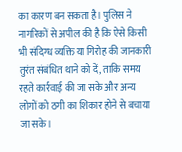का कारण बन सकता है। पुलिस ने नागरिकों से अपील की है कि ऐसे किसी भी संदिग्ध व्यक्ति या गिरोह की जानकारी तुरंत संबंधित थाने को दें, ताकि समय रहते कार्रवाई की जा सके और अन्य लोगों को ठगी का शिकार होने से बचाया जा सके।